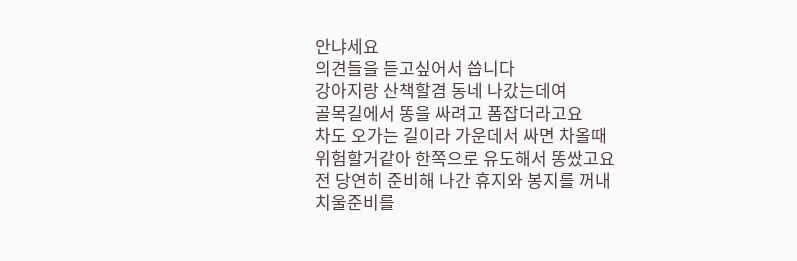안냐세요
의견들을 듣고싶어서 씁니다
강아지랑 산책할겸 동네 나갔는데여
골목길에서 똥을 싸려고 폼잡더라고요
차도 오가는 길이라 가운데서 싸면 차올때
위험할거같아 한쪽으로 유도해서 똥쌌고요
전 당연히 준비해 나간 휴지와 봉지를 꺼내
치울준비를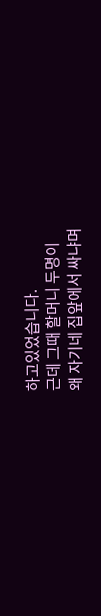하고있었습니다.
근데 그때 할머니 두명이
왜 자기네 집앞에서 싸냐며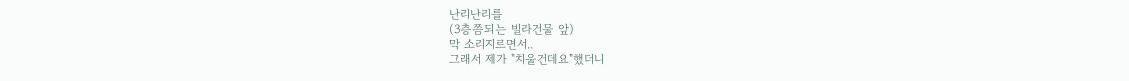난리난리를
(3층쯤되는 빌라건물 앞)
막 소리지르면서..
그래서 제가 "치울건데요"했더니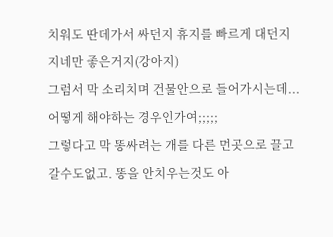치워도 딴데가서 싸던지 휴지를 빠르게 대던지
지네만 좋은거지(강아지)
그럼서 막 소리치며 건물안으로 들어가시는데...
어떻게 해야하는 경우인가여;;;;;
그렇다고 막 똥싸려는 개를 다른 먼곳으로 끌고
갈수도없고. 똥을 안치우는것도 아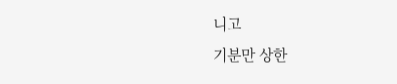니고
기분만 상한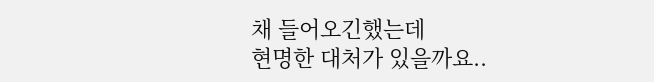채 들어오긴했는데
현명한 대처가 있을까요..